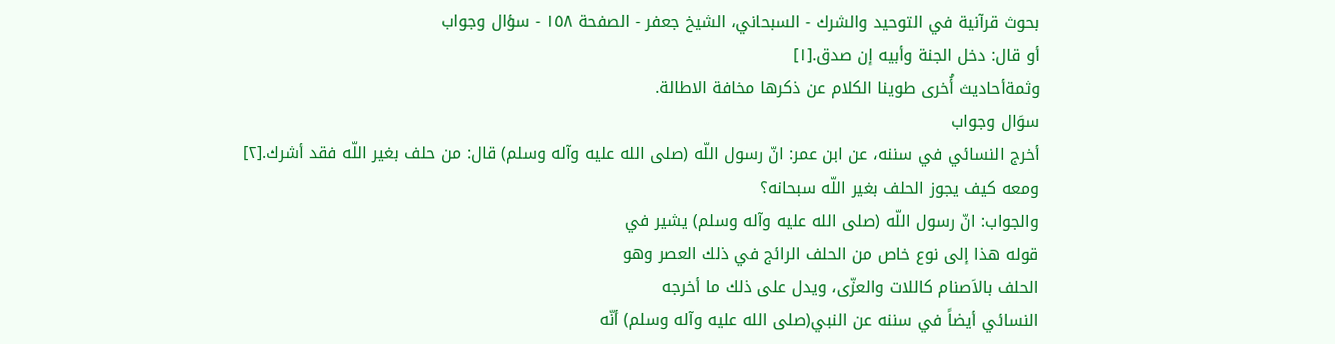بحوث قرآنية في التوحيد والشرك - السبحاني، الشيخ جعفر - الصفحة ١٥٨ - سؤال وجواب
أو قال: دخل الجنة وأبيه إن صدق.[١]
وثمةأحاديث أُخرى طوينا الكلام عن ذكرها مخافة الاطالة.
سوَال وجواب
أخرج النسائي في سننه، عن ابن عمر: انّ رسول اللّه (صلى الله عليه وآله وسلم) قال: من حلف بغير اللّه فقد أشرك.[٢]
ومعه كيف يجوز الحلف بغير اللّه سبحانه؟
والجواب: انّ رسول اللّه (صلى الله عليه وآله وسلم) يشير في
قوله هذا إلى نوع خاص من الحلف الرائج في ذلك العصر وهو
الحلف بالاَصنام كاللات والعزّى، ويدل على ذلك ما أخرجه
النسائي أيضاً في سننه عن النبي(صلى الله عليه وآله وسلم) أنّه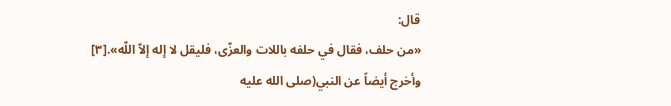قال:
«من حلف، فقال في حلفه باللات والعزّى، فليقل لا إله إلاّ اللّه».[٣]
وأخرج أيضاً عن النبي(صلى الله عليه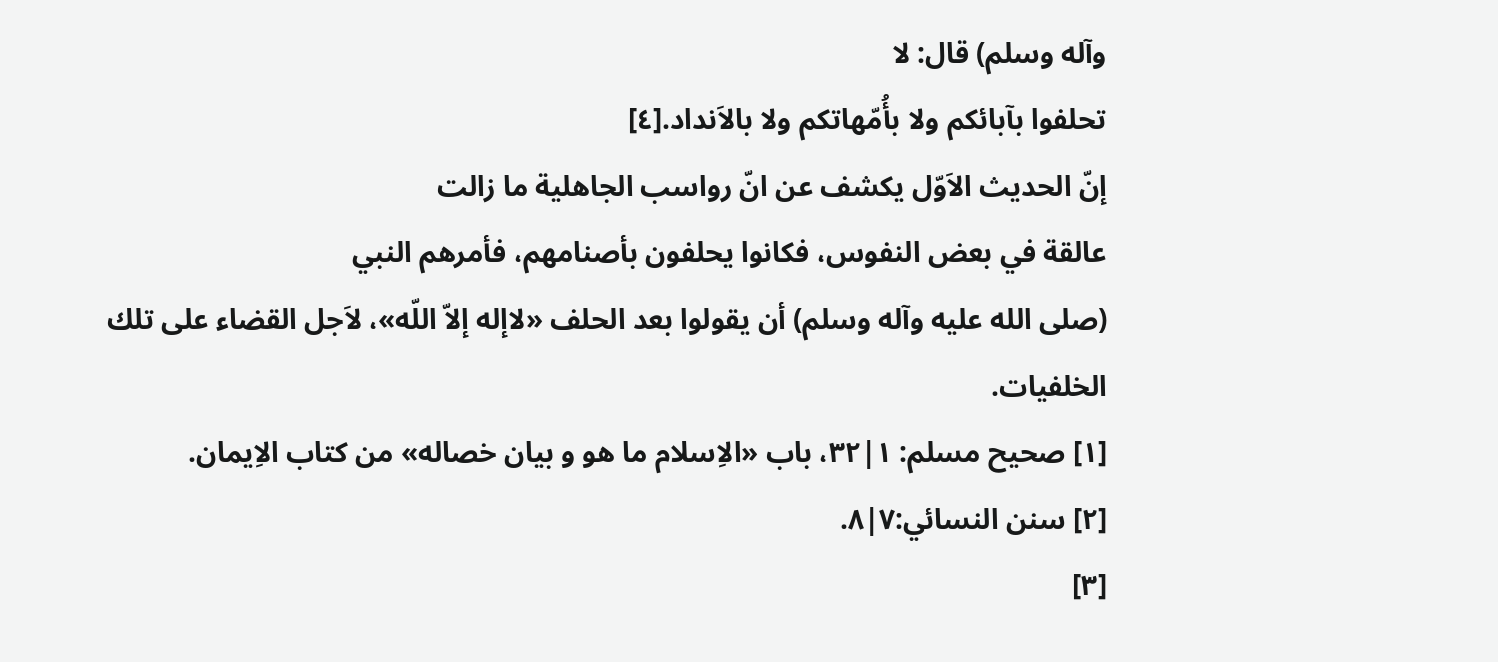وآله وسلم) قال: لا
تحلفوا بآبائكم ولا بأُمّهاتكم ولا بالاَنداد.[٤]
إنّ الحديث الاَوّل يكشف عن انّ رواسب الجاهلية ما زالت
عالقة في بعض النفوس، فكانوا يحلفون بأصنامهم، فأمرهم النبي
(صلى الله عليه وآله وسلم) أن يقولوا بعد الحلف «لاإله إلاّ اللّه»، لاَجل القضاء على تلك
الخلفيات.
[١] صحيح مسلم: ١|٣٢، باب «الاِسلام ما هو و بيان خصاله» من كتاب الاِيمان.
[٢] سنن النسائي:٧|٨.
[٣]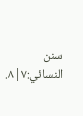سنن النسائي:٧|٨.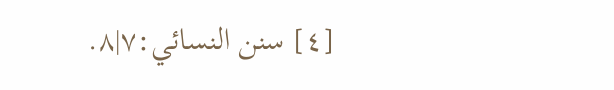[٤] سنن النسائي:٧|٨.